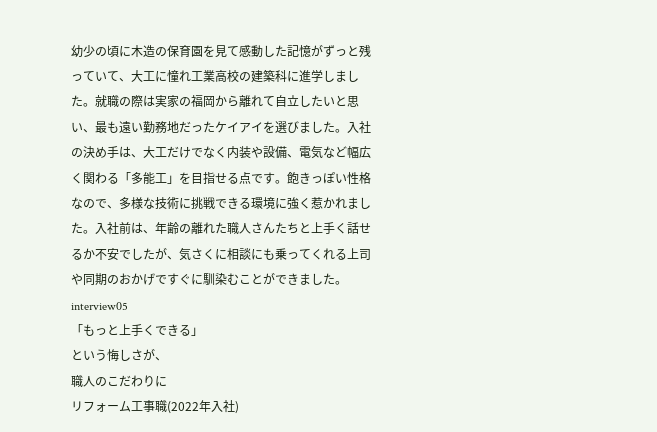幼少の頃に木造の保育園を見て感動した記憶がずっと残っていて、大工に憧れ工業高校の建築科に進学しました。就職の際は実家の福岡から離れて自立したいと思い、最も遠い勤務地だったケイアイを選びました。入社の決め手は、大工だけでなく内装や設備、電気など幅広く関わる「多能工」を目指せる点です。飽きっぽい性格なので、多様な技術に挑戦できる環境に強く惹かれました。入社前は、年齢の離れた職人さんたちと上手く話せるか不安でしたが、気さくに相談にも乗ってくれる上司や同期のおかげですぐに馴染むことができました。
interview05
「もっと上手くできる」
という悔しさが、
職人のこだわりに
リフォーム工事職(2022年入社)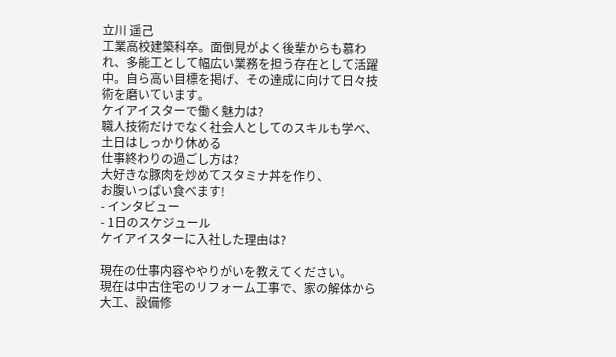立川 遥己
工業高校建築科卒。面倒見がよく後輩からも慕われ、多能工として幅広い業務を担う存在として活躍中。自ら高い目標を掲げ、その達成に向けて日々技術を磨いています。
ケイアイスターで働く魅力は?
職人技術だけでなく社会人としてのスキルも学べ、
土日はしっかり休める
仕事終わりの過ごし方は?
大好きな豚肉を炒めてスタミナ丼を作り、
お腹いっぱい食べます!
- インタビュー
- 1日のスケジュール
ケイアイスターに入社した理由は?

現在の仕事内容ややりがいを教えてください。
現在は中古住宅のリフォーム工事で、家の解体から大工、設備修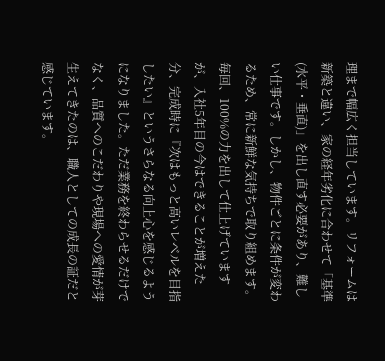理まで幅広く担当しています。リフォームは新築と違い、家の経年劣化に合わせて「基準(水平・垂直)」を出し直す必要があり、難しい仕事です。しかし、物件ごとに条件が変わるため、常に新鮮な気持ちで取り組めます。毎回、100%の力を出して仕上げていますが、入社5年目の今はできることが増えた分、完成時に『次はもっと高いレベルを目指したい』というさらなる向上心を感じるようになりました。ただ業務を終わらせるだけでなく、品質へのこだわりや現場への愛情が芽生えてきたのは、職人としての成長の証だと感じています。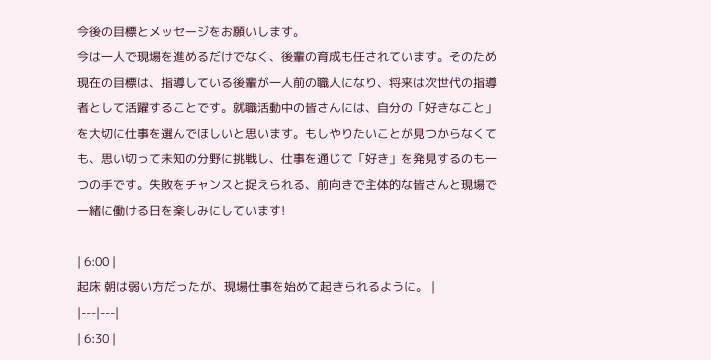今後の目標とメッセージをお願いします。
今は一人で現場を進めるだけでなく、後輩の育成も任されています。そのため現在の目標は、指導している後輩が一人前の職人になり、将来は次世代の指導者として活躍することです。就職活動中の皆さんには、自分の「好きなこと」を大切に仕事を選んでほしいと思います。もしやりたいことが見つからなくても、思い切って未知の分野に挑戦し、仕事を通じて「好き」を発見するのも一つの手です。失敗をチャンスと捉えられる、前向きで主体的な皆さんと現場で一緒に働ける日を楽しみにしています!

| 6:00 |
起床 朝は弱い方だったが、現場仕事を始めて起きられるように。 |
|---|---|
| 6:30 |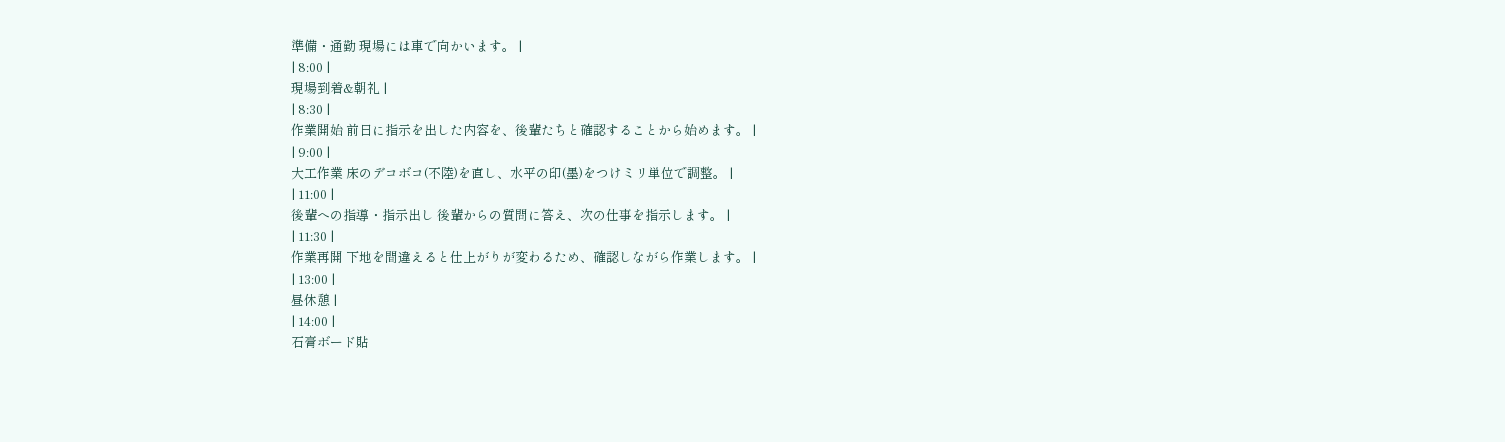準備・通勤 現場には車で向かいます。 |
| 8:00 |
現場到着&朝礼 |
| 8:30 |
作業開始 前日に指示を出した内容を、後輩たちと確認することから始めます。 |
| 9:00 |
大工作業 床のデコボコ(不陸)を直し、水平の印(墨)をつけミリ単位で調整。 |
| 11:00 |
後輩への指導・指示出し 後輩からの質問に答え、次の仕事を指示します。 |
| 11:30 |
作業再開 下地を間違えると仕上がりが変わるため、確認しながら作業します。 |
| 13:00 |
昼休憩 |
| 14:00 |
石膏ボード貼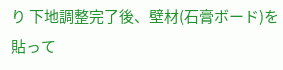り 下地調整完了後、壁材(石膏ボード)を貼って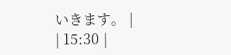いきます。 |
| 15:30 |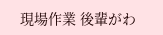現場作業 後輩がわ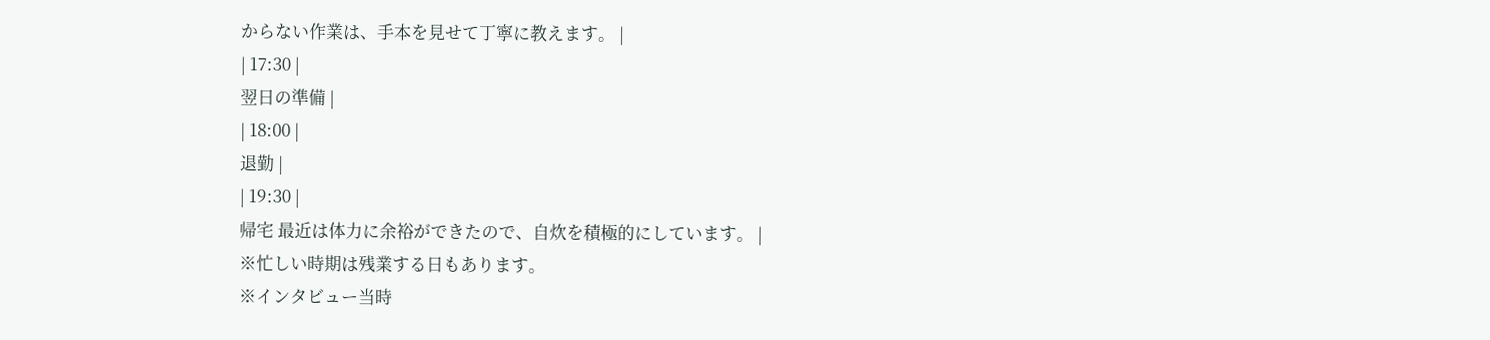からない作業は、手本を見せて丁寧に教えます。 |
| 17:30 |
翌日の準備 |
| 18:00 |
退勤 |
| 19:30 |
帰宅 最近は体力に余裕ができたので、自炊を積極的にしています。 |
※忙しい時期は残業する日もあります。
※インタビュー当時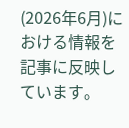(2026年6月)における情報を記事に反映しています。